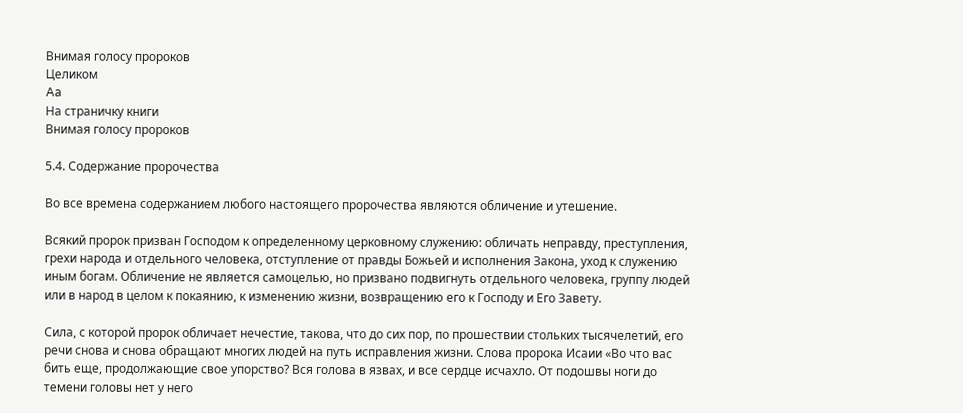Внимая голосу пророков
Целиком
Aa
На страничку книги
Внимая голосу пророков

5.4. Содержание пророчества

Во все времена содержанием любого настоящего пророчества являются обличение и утешение.

Всякий пророк призван Господом к определенному церковному служению: обличать неправду, преступления, грехи народа и отдельного человека, отступление от правды Божьей и исполнения Закона, уход к служению иным богам. Обличение не является самоцелью, но призвано подвигнуть отдельного человека, группу людей или в народ в целом к покаянию, к изменению жизни, возвращению его к Господу и Его Завету.

Сила, с которой пророк обличает нечестие, такова, что до сих пор, по прошествии стольких тысячелетий, его речи снова и снова обращают многих людей на путь исправления жизни. Слова пророка Исаии «Во что вас бить еще, продолжающие свое упорство? Вся голова в язвах, и все сердце исчахло. От подошвы ноги до темени головы нет у него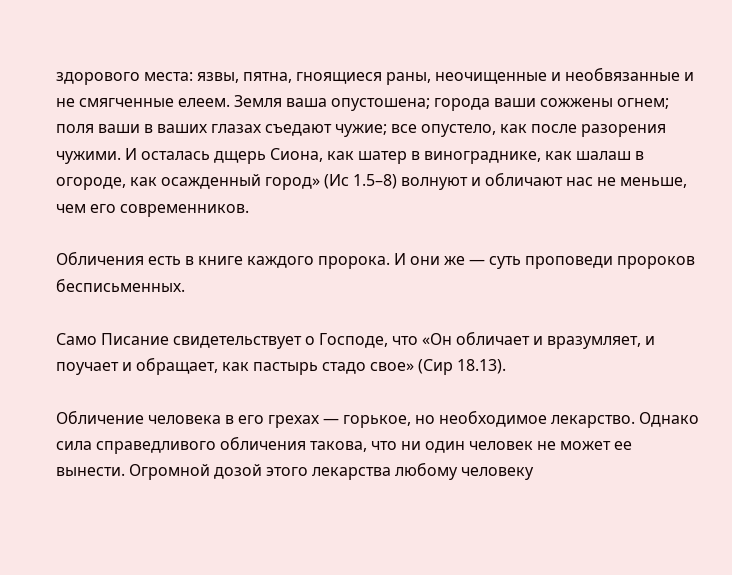здорового места: язвы, пятна, гноящиеся раны, неочищенные и необвязанные и не смягченные елеем. Земля ваша опустошена; города ваши сожжены огнем; поля ваши в ваших глазах съедают чужие; все опустело, как после разорения чужими. И осталась дщерь Сиона, как шатер в винограднике, как шалаш в огороде, как осажденный город» (Ис 1.5–8) волнуют и обличают нас не меньше, чем его современников.

Обличения есть в книге каждого пророка. И они же — суть проповеди пророков бесписьменных.

Само Писание свидетельствует о Господе, что «Он обличает и вразумляет, и поучает и обращает, как пастырь стадо свое» (Сир 18.13).

Обличение человека в его грехах — горькое, но необходимое лекарство. Однако сила справедливого обличения такова, что ни один человек не может ее вынести. Огромной дозой этого лекарства любому человеку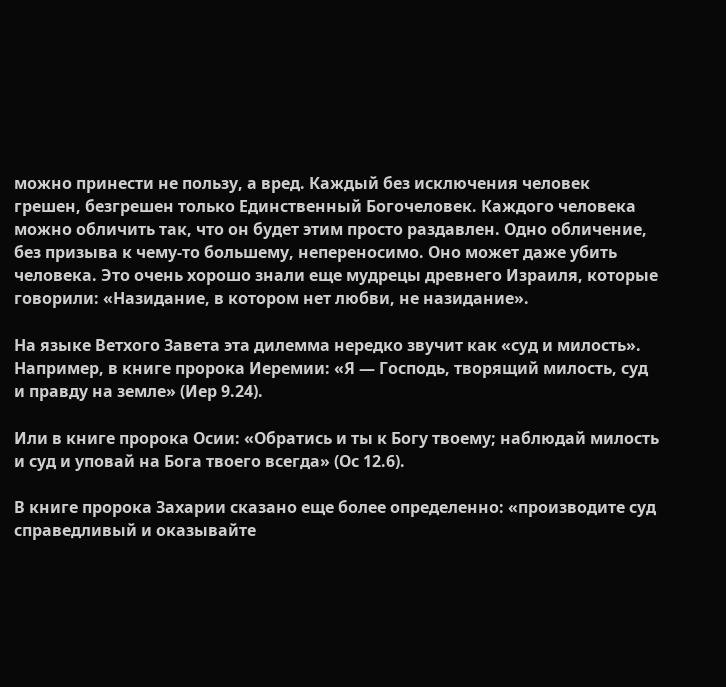можно принести не пользу, а вред. Каждый без исключения человек грешен, безгрешен только Единственный Богочеловек. Каждого человека можно обличить так, что он будет этим просто раздавлен. Одно обличение, без призыва к чему‑то большему, непереносимо. Оно может даже убить человека. Это очень хорошо знали еще мудрецы древнего Израиля, которые говорили: «Назидание, в котором нет любви, не назидание».

На языке Ветхого Завета эта дилемма нередко звучит как «суд и милость». Например, в книге пророка Иеремии: «Я — Господь, творящий милость, суд и правду на земле» (Иер 9.24).

Или в книге пророка Осии: «Обратись и ты к Богу твоему; наблюдай милость и суд и уповай на Бога твоего всегда» (Ос 12.6).

В книге пророка Захарии сказано еще более определенно: «производите суд справедливый и оказывайте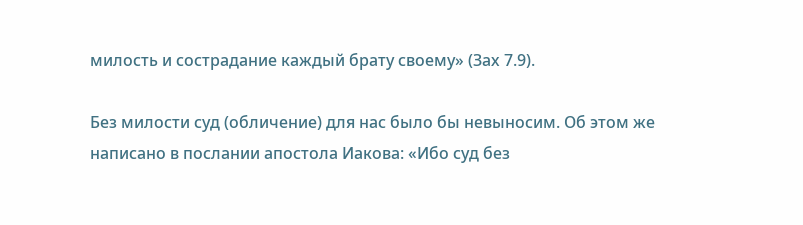милость и сострадание каждый брату своему» (Зах 7.9).

Без милости суд (обличение) для нас было бы невыносим. Об этом же написано в послании апостола Иакова: «Ибо суд без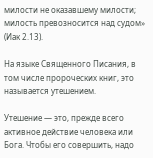милости не оказавшему милости; милость превозносится над судом» (Иак 2.13).

На языке Священного Писания, в том числе пророческих книг, это называется утешением.

Утешение — это, прежде всего активное действие человека или Бога. Чтобы его совершить, надо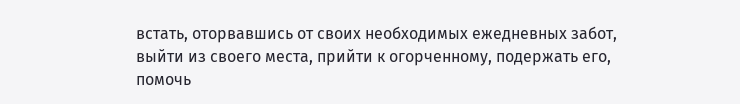встать, оторвавшись от своих необходимых ежедневных забот, выйти из своего места, прийти к огорченному, подержать его, помочь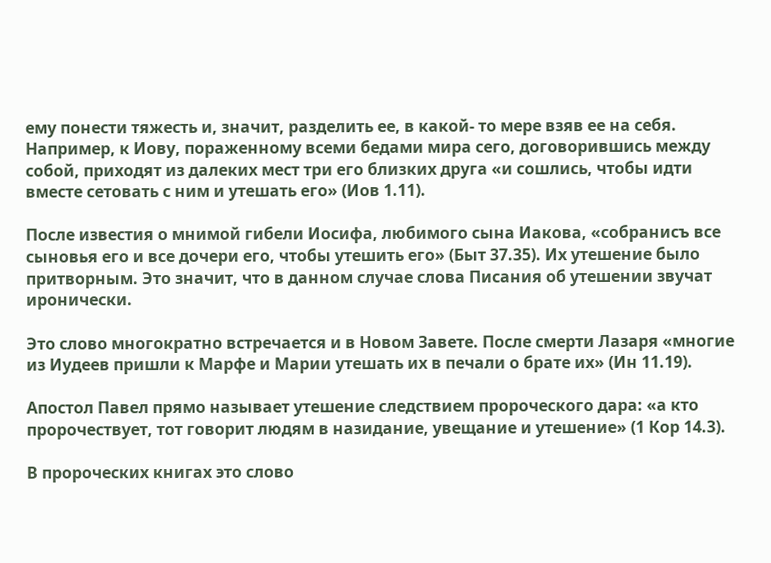ему понести тяжесть и, значит, разделить ее, в какой- то мере взяв ее на себя. Например, к Иову, пораженному всеми бедами мира сего, договорившись между собой, приходят из далеких мест три его близких друга «и сошлись, чтобы идти вместе сетовать с ним и утешать его» (Иов 1.11).

После известия о мнимой гибели Иосифа, любимого сына Иакова, «собранисъ все сыновья его и все дочери его, чтобы утешить его» (Быт 37.35). Их утешение было притворным. Это значит, что в данном случае слова Писания об утешении звучат иронически.

Это слово многократно встречается и в Новом Завете. После смерти Лазаря «многие из Иудеев пришли к Марфе и Марии утешать их в печали о брате их» (Ин 11.19).

Апостол Павел прямо называет утешение следствием пророческого дара: «а кто пророчествует, тот говорит людям в назидание, увещание и утешение» (1 Кор 14.3).

В пророческих книгах это слово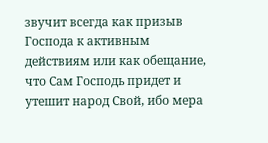звучит всегда как призыв Господа к активным действиям или как обещание, что Сам Господь придет и утешит народ Свой, ибо мера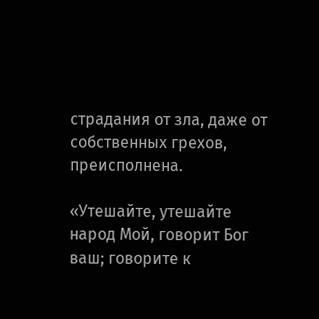страдания от зла, даже от собственных грехов, преисполнена.

«Утешайте, утешайте народ Мой, говорит Бог ваш; говорите к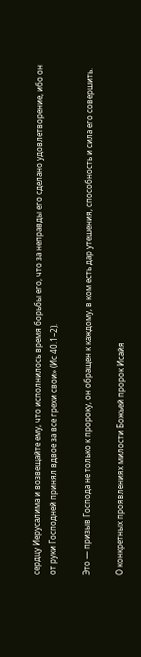сердцу Иерусалима и возвещайте ему, что исполнилось время борьбы его, что за неправды его сделано удовлетворение, ибо он от руки Господней принял вдвое за все грехи свои» (Ис 40.1–2).

Это — призыв Господа не только к пророку, он обращен к каждому, в ком есть дар утешения, способность и сила его совершить.

О конкретных проявлениях милости Божьей пророк Исайя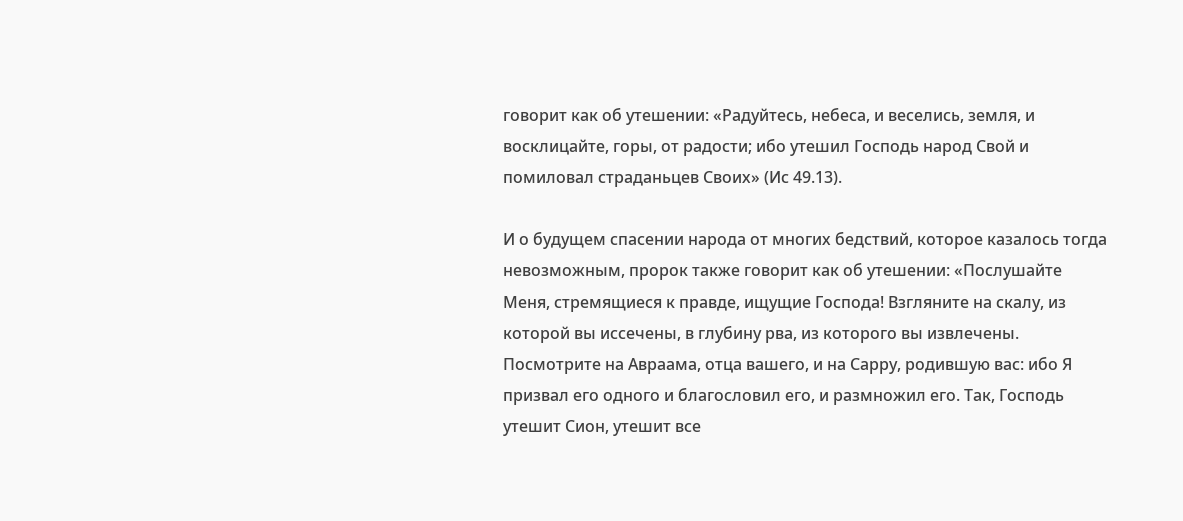говорит как об утешении: «Радуйтесь, небеса, и веселись, земля, и восклицайте, горы, от радости; ибо утешил Господь народ Свой и помиловал страданьцев Своих» (Ис 49.13).

И о будущем спасении народа от многих бедствий, которое казалось тогда невозможным, пророк также говорит как об утешении: «Послушайте Меня, стремящиеся к правде, ищущие Господа! Взгляните на скалу, из которой вы иссечены, в глубину рва, из которого вы извлечены. Посмотрите на Авраама, отца вашего, и на Сарру, родившую вас: ибо Я призвал его одного и благословил его, и размножил его. Так, Господь утешит Сион, утешит все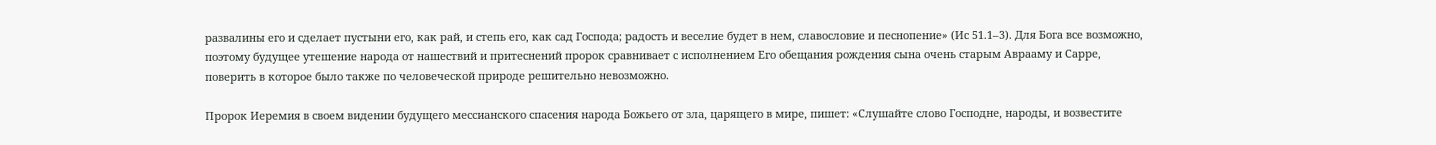развалины его и сделает пустыни его, как рай, и степь его, как сад Господа; радость и веселие будет в нем, славословие и песнопение» (Ис 51.1–3). Для Бога все возможно, поэтому будущее утешение народа от нашествий и притеснений пророк сравнивает с исполнением Его обещания рождения сына очень старым Аврааму и Сарре, поверить в которое было также по человеческой природе решительно невозможно.

Пророк Иеремия в своем видении будущего мессианского спасения народа Божьего от зла, царящего в мире, пишет: «Слушайте слово Господне, народы, и возвестите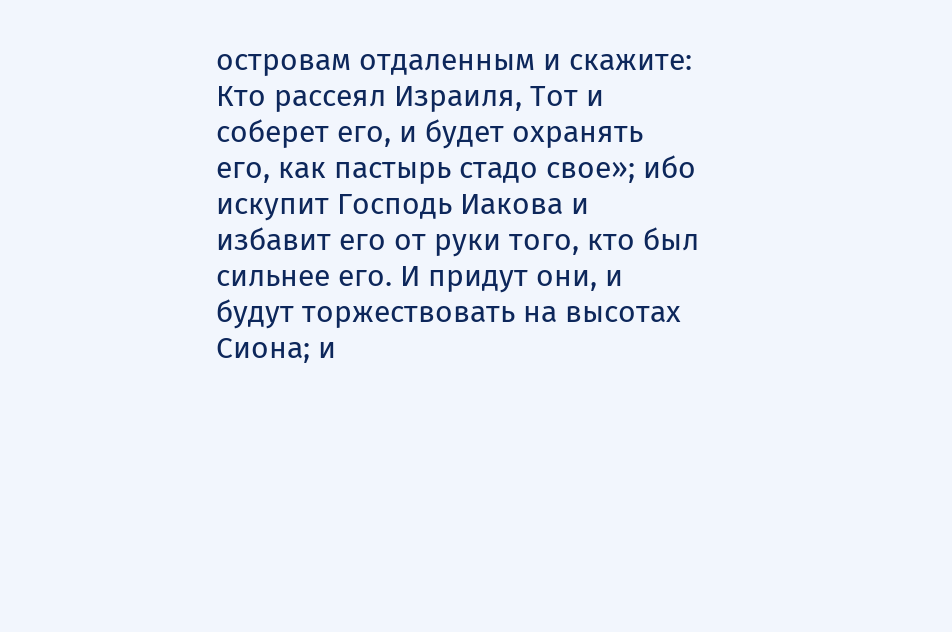островам отдаленным и скажите: Кто рассеял Израиля, Тот и соберет его, и будет охранять его, как пастырь стадо свое»; ибо искупит Господь Иакова и избавит его от руки того, кто был сильнее его. И придут они, и будут торжествовать на высотах Сиона; и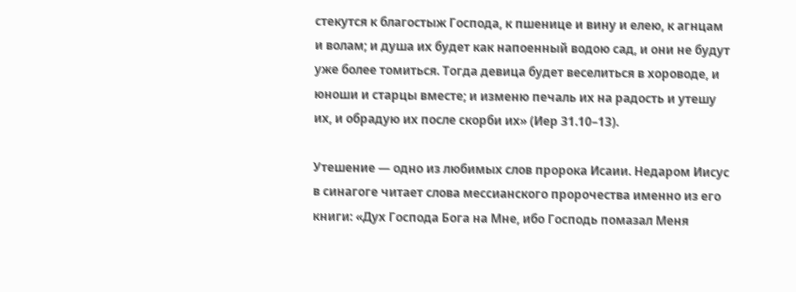стекутся к благостыж Господа, к пшенице и вину и елею, к агнцам и волам; и душа их будет как напоенный водою сад, и они не будут уже более томиться. Тогда девица будет веселиться в хороводе, и юноши и старцы вместе; и изменю печаль их на радость и утешу их, и обрадую их после скорби их» (Иер 31.10–13).

Утешение — одно из любимых слов пророка Исаии. Недаром Иисус в синагоге читает слова мессианского пророчества именно из его книги: «Дух Господа Бога на Мне, ибо Господь помазал Меня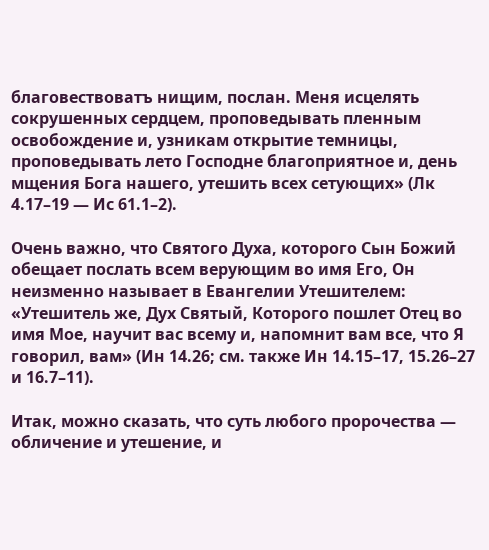благовествоватъ нищим, послан. Меня исцелять сокрушенных сердцем, проповедывать пленным освобождение и, узникам открытие темницы, проповедывать лето Господне благоприятное и, день мщения Бога нашего, утешить всех сетующих» (Лк 4.17–19 — Ис 61.1–2).

Очень важно, что Святого Духа, которого Сын Божий обещает послать всем верующим во имя Его, Он неизменно называет в Евангелии Утешителем: «Утешитель же, Дух Святый, Которого пошлет Отец во имя Мое, научит вас всему и, напомнит вам все, что Я говорил, вам» (Ин 14.26; см. также Ин 14.15–17, 15.26–27 и 16.7–11).

Итак, можно сказать, что суть любого пророчества — обличение и утешение, и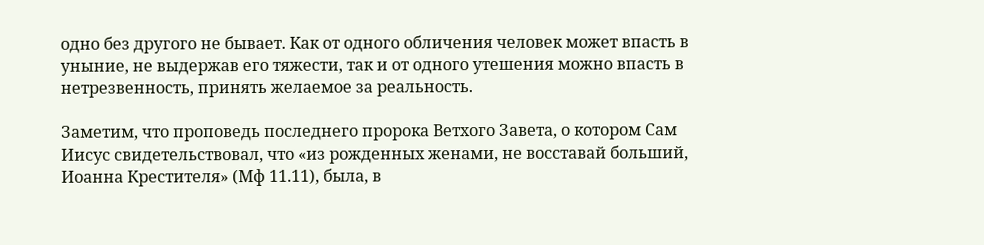одно без другого не бывает. Как от одного обличения человек может впасть в уныние, не выдержав его тяжести, так и от одного утешения можно впасть в нетрезвенность, принять желаемое за реальность.

Заметим, что проповедь последнего пророка Ветхого Завета, о котором Сам Иисус свидетельствовал, что «из рожденных женами, не восставай больший, Иоанна Крестителя» (Мф 11.11), была, в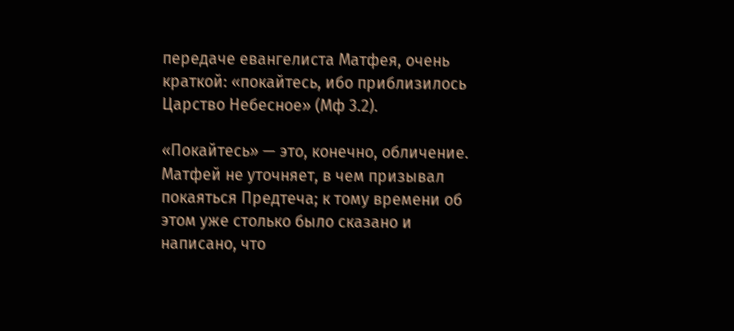передаче евангелиста Матфея, очень краткой: «покайтесь, ибо приблизилось Царство Небесное» (Мф 3.2).

«Покайтесь» — это, конечно, обличение. Матфей не уточняет, в чем призывал покаяться Предтеча; к тому времени об этом уже столько было сказано и написано, что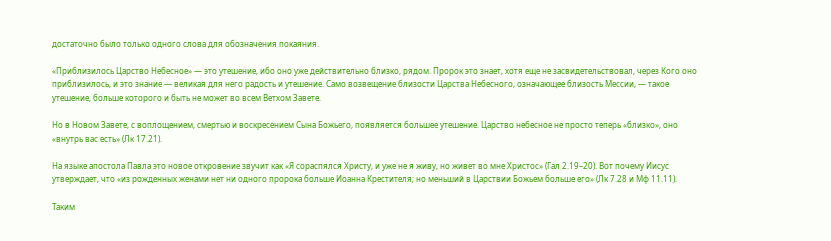достаточно было только одного слова для обозначения покаяния.

«Приблизилось Царство Небесное» — это утешение, ибо оно уже действительно близко, рядом. Пророк это знает, хотя еще не засвидетельствовал, через Кого оно приблизилось, и это знание — великая для него радость и утешение. Само возвещение близости Царства Небесного, означающее близость Мессии, — такое утешение, больше которого и быть не может во всем Ветхом Завете.

Но в Новом Завете, с воплощением, смертью и воскресением Сына Божьего, появляется большее утешение. Царство небесное не просто теперь «близко», оно «внутрь вас есть» (Лк 17.21).

На языке апостола Павла это новое откровение звучит как «Я сораспялся Христу, и уже не я живу, но живет во мне Христос» (Гал 2.19–20). Вот почему Иисус утверждает, что «из рожденных женами нет ни одного пророка больше Иоанна Крестителя; но меньший в Царствии Божьем больше его» (Лк 7.28 и Мф 11.11).

Таким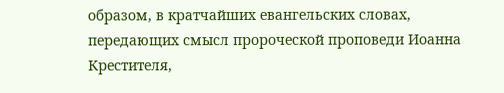образом, в кратчайших евангельских словах, передающих смысл пророческой проповеди Иоанна Крестителя,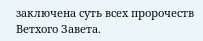заключена суть всех пророчеств Ветхого Завета.